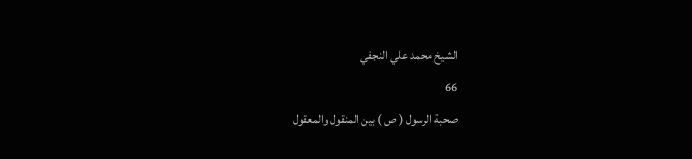الشيخ محمد علي النجفي
66
صحبة الرسول ( ص ) بين المنقول والمعقول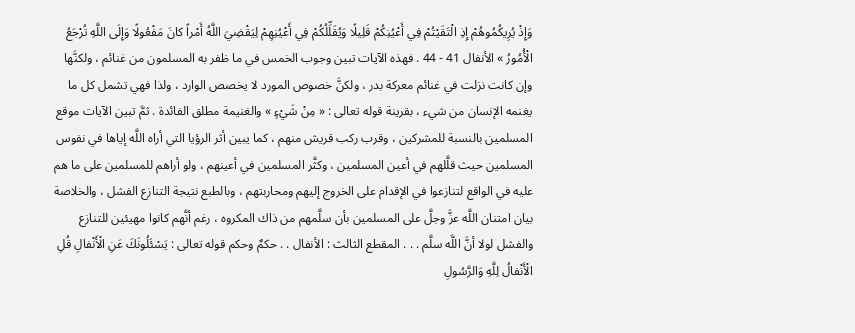وَإِذْ يُرِيكُمُوهُمْ إِذِ الْتَقَيْتُمْ فِي أَعْيُنِكُمْ قَلِيلًا وَيُقَلِّلُكُمْ فِي أَعْيُنِهِمْ لِيَقْضِيَ اللَّهُ أَمْراً كانَ مَفْعُولًا وَإِلَى اللَّهِ تُرْجَعُ الْأُمُورُ » الأنفال 41 - 44 . فهذه الآيات تبين وجوب الخمس في ما ظفر به المسلمون من غنائم ، ولكنَّها وإن كانت نزلت في غنائم معركة بدر ، ولكنَّ خصوص المورد لا يخصص الوارد ، ولذا فهي تشمل كل ما يغنمه الإنسان من شيء ، بقرينة قوله تعالى : « مِنْ شَيْءٍ » والغنيمة مطلق الفائدة . ثمَّ تبين الآيات موقع المسلمين بالنسبة للمشركين ، وقرب ركب قريش منهم ، كما يبين أثر الرؤيا التي أراه اللَّه إياها في نفوس المسلمين حيث قلَّلهم في أعين المسلمين ، وكثَّر المسلمين في أعينهم ، ولو أراهم للمسلمين على ما هم عليه في الواقع لتنازعوا في الإقدام على الخروج إليهم ومحاربتهم ، وبالطبع نتيجة التنازع الفشل ، والخلاصة بيان امتنان اللَّه عزَّ وجلَّ على المسلمين بأن سلَّمهم من ذاك المكروه ، رغم أنَّهم كانوا مهيئين للتنازع والفشل لولا أنَّ اللَّه سلَّم . . . المقطع الثالث : الأنفال . . حكمٌ وحكم قوله تعالى : يَسْئَلُونَكَ عَنِ الْأَنْفالِ قُلِ الْأَنْفالُ لِلَّهِ وَالرَّسُولِ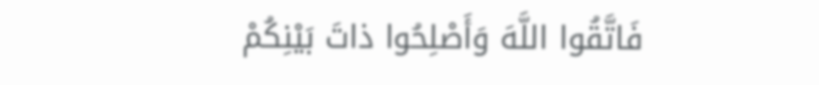فَاتَّقُوا اللَّهَ وَأَصْلِحُوا ذاتَ بَيْنِكُمْ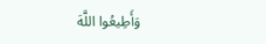وَأَطِيعُوا اللَّهَ